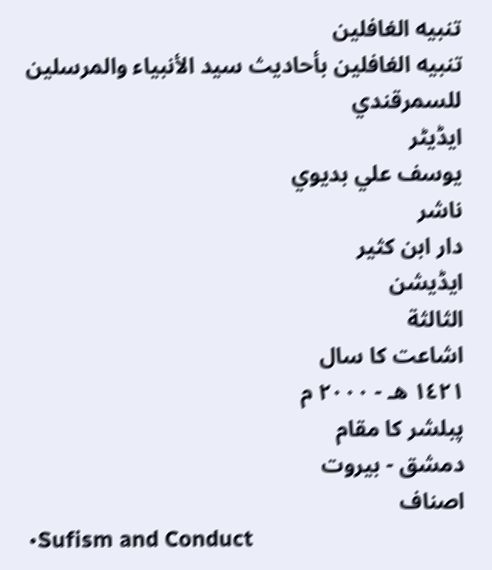تنبيه الغافلين
تنبيه الغافلين بأحاديث سيد الأنبياء والمرسلين للسمرقندي
ایڈیٹر
يوسف علي بديوي
ناشر
دار ابن كثير
ایڈیشن
الثالثة
اشاعت کا سال
١٤٢١ هـ - ٢٠٠٠ م
پبلشر کا مقام
دمشق - بيروت
اصناف
•Sufism and Conduct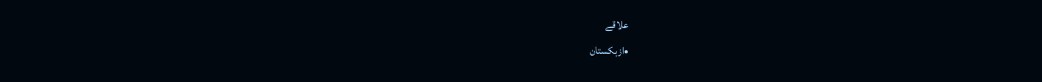علاقے
•ازبکستان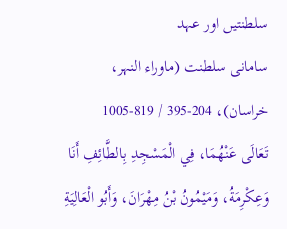سلطنتیں اور عہد
سامانی سلطنت (ماوراء النہر، خراسان)، 204-395 / 819-1005
تَعَالَى عَنْهُمَا، فِي الْمَسْجِدِ بِالطَّائِفِ أَنَا وَعِكْرِمَةُ، وَمَيْمُونُ بْنُ مِهْرَانَ، وَأَبُو الْعَالِيَةِ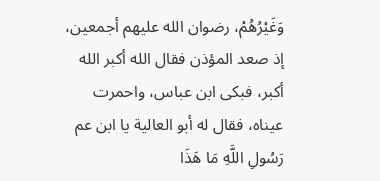وَغَيْرُهُمْ، رضوان الله عليهم أجمعين، إذ صعد المؤذن فقال الله أكبر الله أكبر، فبكى ابن عباس، واحمرت عيناه، فقال له أبو العالية يا ابن عم رَسُولِ اللَّهِ مَا هَذَا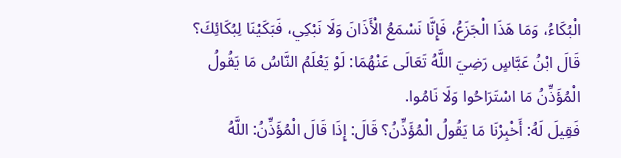الْبُكَاءُ، وَمَا هَذَا الْجَزَعُ، فَإِنَّا نَسْمَعُ الْأَذَانَ وَلَا نَبْكِي، فَبَكَيْنَا لِبُكَائِكَ؟ قَالَ ابْنُ عَبَّاسٍ رَضِيَ اللَّهُ تَعَالَى عَنْهُمَا: لَوْ يَعْلَمُ النَّاسُ مَا يَقُولُ الْمُؤَذِّنُ مَا اسْتَرَاحُوا وَلَا نَامُوا.
فَقِيلَ لَهُ: أَخْبِرْنَا مَا يَقُولُ الْمُؤَذِّنُ؟ قَالَ: إِذَا قَالَ الْمُؤَذِّنُ: اللَّهُ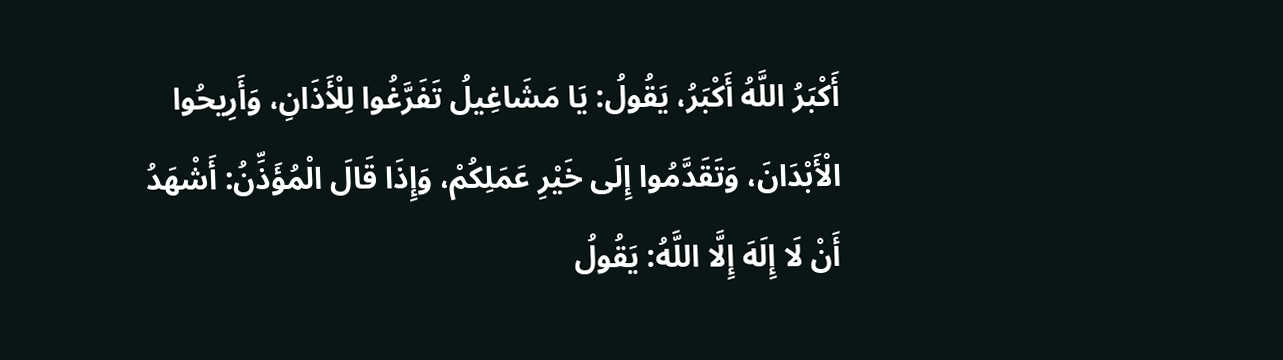أَكْبَرُ اللَّهُ أَكْبَرُ، يَقُولُ: يَا مَشَاغِيلُ تَفَرَّغُوا لِلْأَذَانِ، وَأَرِيحُوا الْأَبْدَانَ، وَتَقَدَّمُوا إِلَى خَيْرِ عَمَلِكُمْ، وَإِذَا قَالَ الْمُؤَذِّنُ: أَشْهَدُ أَنْ لَا إِلَهَ إِلَّا اللَّهُ: يَقُولُ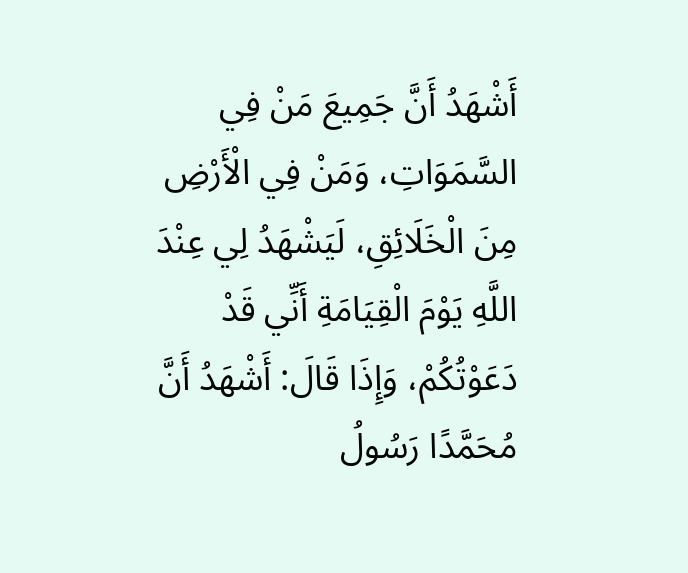أَشْهَدُ أَنَّ جَمِيعَ مَنْ فِي السَّمَوَاتِ، وَمَنْ فِي الْأَرْضِ مِنَ الْخَلَائِقِ، لَيَشْهَدُ لِي عِنْدَ اللَّهِ يَوْمَ الْقِيَامَةِ أَنِّي قَدْ دَعَوْتُكُمْ، وَإِذَا قَالَ: أَشْهَدُ أَنَّ مُحَمَّدًا رَسُولُ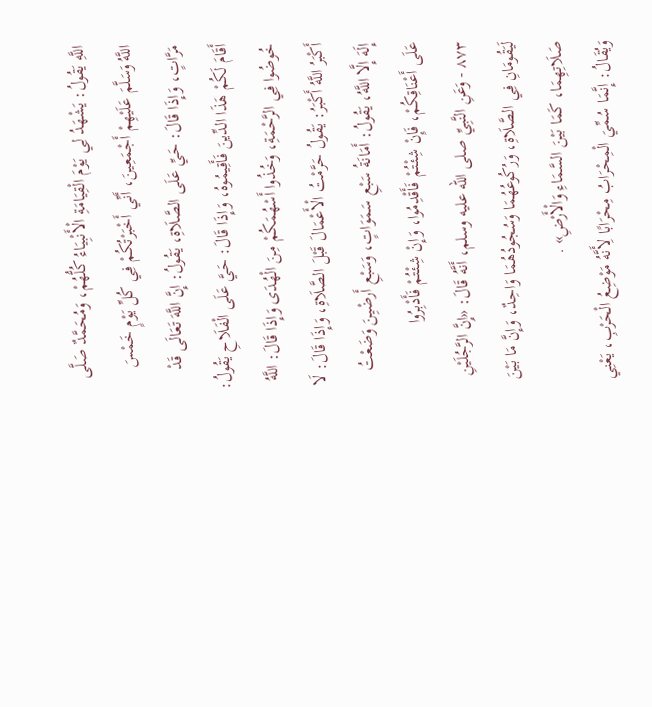اللَّهِ يَقُولُ: يَشْهَدُ لِي يَوْمَ الْقِيَامَةِ الْأَنْبِيَاءُ كُلُّهُمْ، وَمُحَمَّدٌ صَلَّى اللَّهُ وَسَلَّمَ عَلَيْهِمْ أَجْمَعِينَ، أَنِّي أَخْبَرْتُكُمْ فِي كُلِّ يَوْمٍ خَمْسَ مَرَّاتٍ، وَإِذَا قَالَ: حَيِّ عَلَى الصَّلَاةِ، يَقُولُ: إِنَّ اللَّهَ تَعَالَى قَدْ أَقَامَ لَكُمْ هَذَا الدِّينَ فَأَقِيمُوهُ، وَإِذَا قَالَ: حَيَّ عَلَى الْفَلَاحِ يَقُولُ: خُوضُوا فِي الرَّحْمَةِ، وَخُذُوا أَسْهُمَكُمْ مِنَ الْهُدَى وَإِذَا قَالَ: اللَّهُ أَكْبَرُ اللَّهُ أَكْبَرُ: يَقُولُ حَرَّمْتُ الْأَعْمَالَ قَبْلَ الصَّلَاةِ، وَإِذَا قَالَ: لَا إِلَهَ إِلَّا اللَّهُ، يَقُولُ: أَمَانَةُ سَبْعِ سَمَوَاتٍ، وَسَبْعِ أَرضْيِنَ وَضَعْتُ عَلَى أَعْنَاقِكُمْ، فَإِنْ شِئْتُمْ فَأَقْدِمُوا، وَإِنْ شِئْتُمْ فَأَدْبِرُوا
٨٧٣ - وَعَنِ النَّبِيِّ صلى الله عليه وسلم، أَنَّهُ قَالَ: «إِنَّ الرَّجُلَيْنِ لَيَقُومَانِ فِي الصَّلَاةِ، وَرُكُوعُهُمَا وَسُجُودُهُمَا وَاحِدٌ، وَإِنَّ مَا بَيْنَ صَلَاتِهِمَا، كَمَا بَيْنَ السَّمَاءِ وَالْأَرْضِ» .
وَيُقَالُ: إِنَّمَا سُمِّيَ الْمِحْرَابُ مِحْرَابًا لِأَنَّهُ مَوْضِعُ الْحَرْبِ، يَعْنِي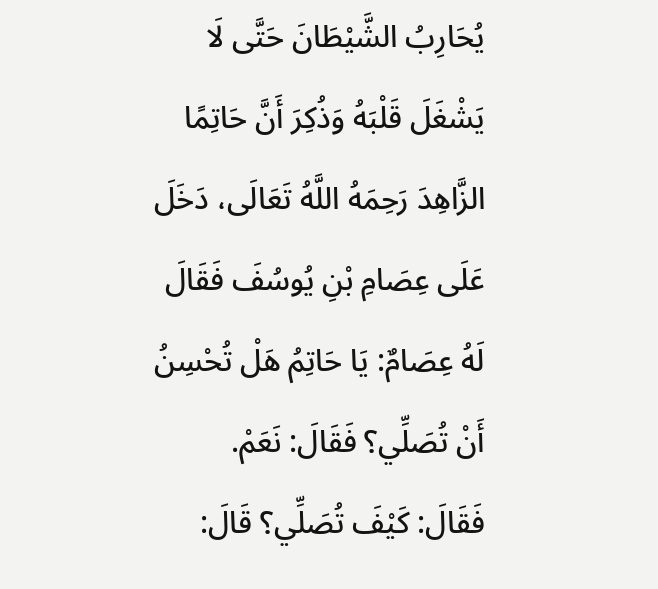يُحَارِبُ الشَّيْطَانَ حَتَّى لَا يَشْغَلَ قَلْبَهُ وَذُكِرَ أَنَّ حَاتِمًا الزَّاهِدَ رَحِمَهُ اللَّهُ تَعَالَى، دَخَلَ عَلَى عِصَامِ بْنِ يُوسُفَ فَقَالَ لَهُ عِصَامٌ: يَا حَاتِمُ هَلْ تُحْسِنُ أَنْ تُصَلِّي؟ فَقَالَ: نَعَمْ.
فَقَالَ: كَيْفَ تُصَلِّي؟ قَالَ: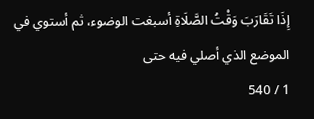إِذَا تَقَارَبَ وَقْتُ الصَّلَاةِ أسبغت الوضوء، ثم أستوي في الموضع الذي أصلي فيه حتى
1 / 540